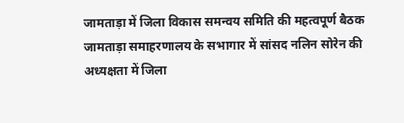जामताड़ा में जिला विकास समन्वय समिति की महत्वपूर्ण बैठक
जामताड़ा समाहरणालय के सभागार में सांसद नलिन सोरेन की अध्यक्षता में जिला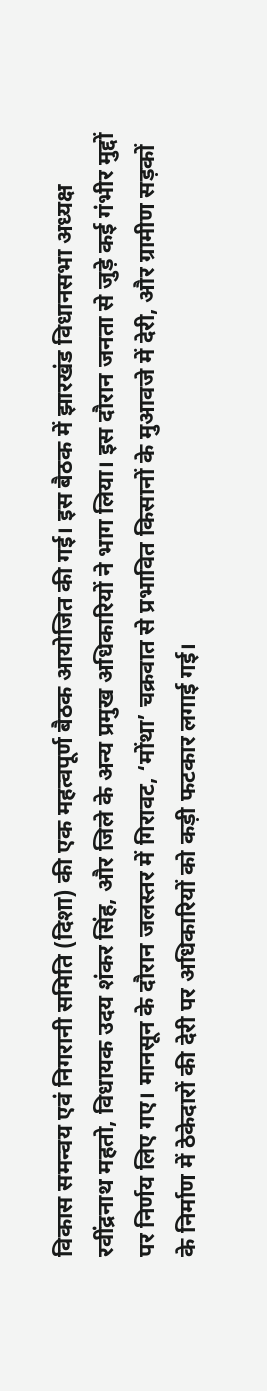विकास समन्वय एवं निगरानी समिति (दिशा) की एक महत्वपूर्ण बैठक आयोजित की गई। इस बैठक में झारखंड विधानसभा अध्यक्ष रवींद्रनाथ महतो, विधायक उदय शंकर सिंह, और जिले के अन्य प्रमुख अधिकारियों ने भाग लिया। इस दौरान जनता से जुड़े कई गंभीर मुद्दों पर निर्णय लिए गए। मानसून के दौरान जलस्तर में गिरावट, ‘मोंथा’ चक्रवात से प्रभावित किसानों के मुआवजे में देरी, और ग्रामीण सड़कों के निर्माण में ठेकेदारों की देरी पर अधिकारियों को कड़ी फटकार लगाई गई।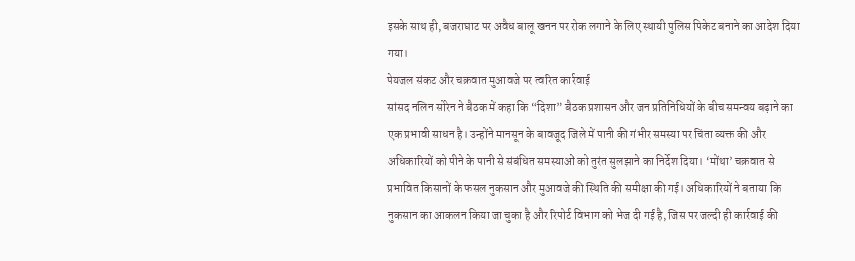इसके साथ ही, बजराघाट पर अवैध बालू खनन पर रोक लगाने के लिए स्थायी पुलिस पिकेट बनाने का आदेश दिया गया।
पेयजल संकट और चक्रवात मुआवजे पर त्वरित कार्रवाई
सांसद नलिन सोरेन ने बैठक में कहा कि “दिशा” बैठक प्रशासन और जन प्रतिनिधियों के बीच समन्वय बढ़ाने का एक प्रभावी साधन है। उन्होंने मानसून के बावजूद जिले में पानी की गंभीर समस्या पर चिंता व्यक्त की और अधिकारियों को पीने के पानी से संबंधित समस्याओं को तुरंत सुलझाने का निर्देश दिया। ‘मोंथा’ चक्रवात से प्रभावित किसानों के फसल नुकसान और मुआवजे की स्थिति की समीक्षा की गई। अधिकारियों ने बताया कि नुकसान का आकलन किया जा चुका है और रिपोर्ट विभाग को भेज दी गई है, जिस पर जल्दी ही कार्रवाई की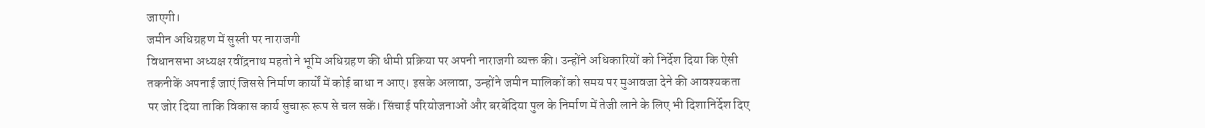जाएगी।
जमीन अधिग्रहण में सुस्ती पर नाराजगी
विधानसभा अध्यक्ष रवींद्रनाथ महतो ने भूमि अधिग्रहण की धीमी प्रक्रिया पर अपनी नाराजगी व्यक्त की। उन्होंने अधिकारियों को निर्देश दिया कि ऐसी तकनीकें अपनाई जाएं जिससे निर्माण कार्यों में कोई बाधा न आए। इसके अलावा, उन्होंने जमीन मालिकों को समय पर मुआवजा देने की आवश्यकता पर जोर दिया ताकि विकास कार्य सुचारू रूप से चल सकें। सिंचाई परियोजनाओं और बरबेंदिया पुल के निर्माण में तेजी लाने के लिए भी दिशानिर्देश दिए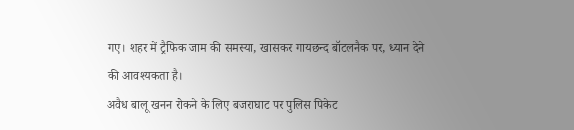गए। शहर में ट्रैफिक जाम की समस्या, खासकर गायछन्द बॉटलनैक पर, ध्यान देने की आवश्यकता है।
अवैध बालू खनन रोकने के लिए बजराघाट पर पुलिस पिकेट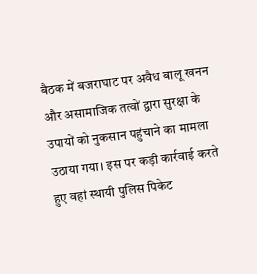बैठक में बजराघाट पर अवैध बालू खनन और असामाजिक तत्वों द्वारा सुरक्षा के उपायों को नुकसान पहुंचाने का मामला उठाया गया। इस पर कड़ी कार्रवाई करते हुए वहां स्थायी पुलिस पिकेट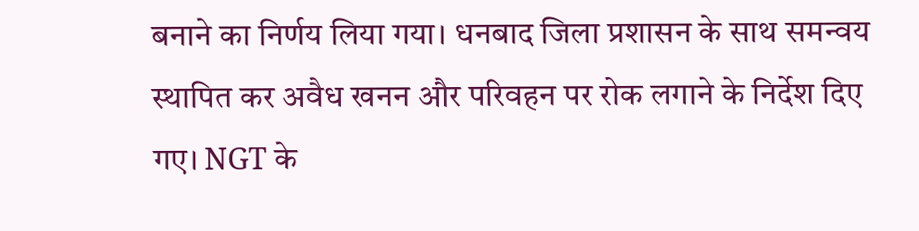बनाने का निर्णय लिया गया। धनबाद जिला प्रशासन के साथ समन्वय स्थापित कर अवैध खनन और परिवहन पर रोक लगाने के निर्देश दिए गए। NGT के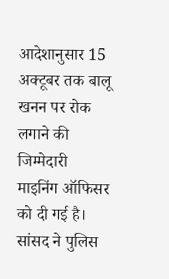आदेशानुसार 15 अक्टूबर तक बालू खनन पर रोक लगाने की जिम्मेदारी माइनिंग ऑफिसर को दी गई है। सांसद ने पुलिस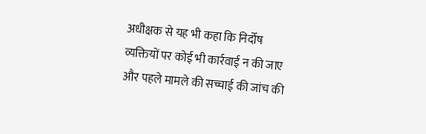अधीक्षक से यह भी कहा कि निर्दोष व्यक्तियों पर कोई भी कार्रवाई न की जाए और पहले मामले की सच्चाई की जांच की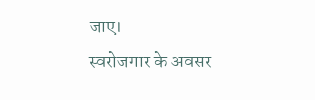जाए।
स्वरोजगार के अवसर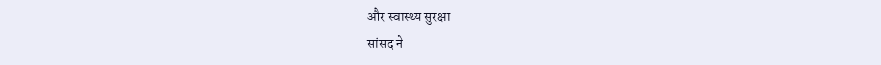और स्वास्थ्य सुरक्षा
सांसद ने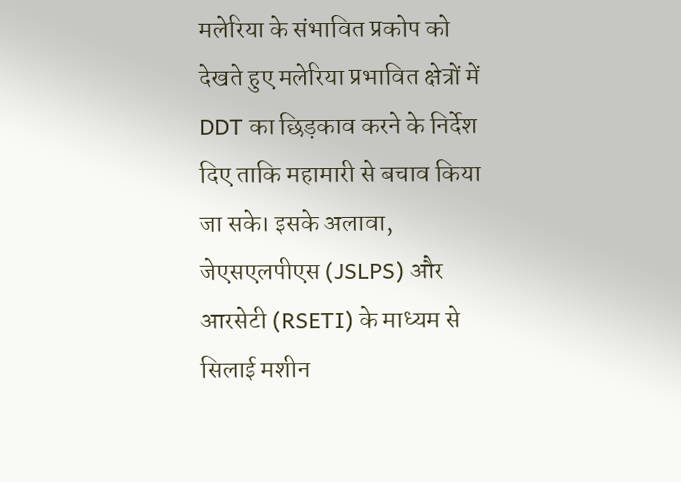मलेरिया के संभावित प्रकोप को देखते हुए मलेरिया प्रभावित क्षेत्रों में DDT का छिड़काव करने के निर्देश दिए ताकि महामारी से बचाव किया जा सके। इसके अलावा, जेएसएलपीएस (JSLPS) और आरसेटी (RSETI) के माध्यम से सिलाई मशीन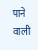पाने वाली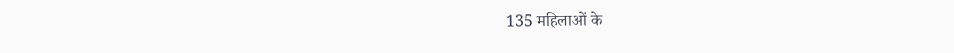135 महिलाओं के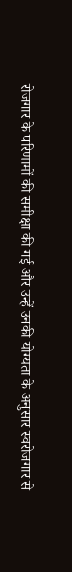रोजगार के परिणामों की समीक्षा की गई और उन्हें उनकी योग्यता के अनुसार स्वरोजगार से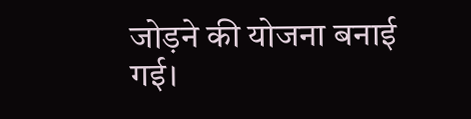जोड़ने की योजना बनाई गई।